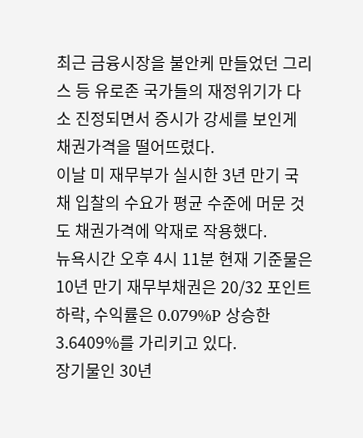최근 금융시장을 불안케 만들었던 그리스 등 유로존 국가들의 재정위기가 다소 진정되면서 증시가 강세를 보인게 채권가격을 떨어뜨렸다.
이날 미 재무부가 실시한 3년 만기 국채 입찰의 수요가 평균 수준에 머문 것도 채권가격에 악재로 작용했다.
뉴욕시간 오후 4시 11분 현재 기준물은 10년 만기 재무부채권은 20/32 포인트 하락, 수익률은 0.079%P 상승한 3.6409%를 가리키고 있다.
장기물인 30년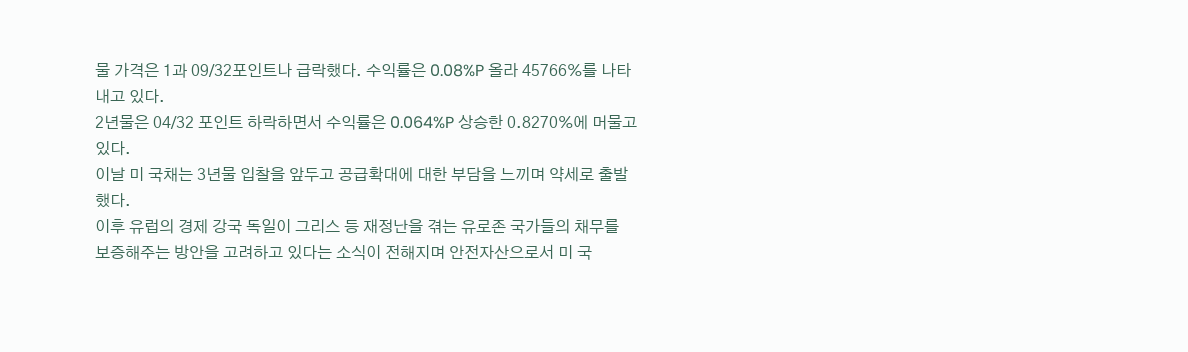물 가격은 1과 09/32포인트나 급락했다. 수익률은 0.08%P 올라 45766%를 나타내고 있다.
2년물은 04/32 포인트 하락하면서 수익률은 0.064%P 상승한 0.8270%에 머물고 있다.
이날 미 국채는 3년물 입찰을 앞두고 공급확대에 대한 부담을 느끼며 약세로 출발했다.
이후 유럽의 경제 강국 독일이 그리스 등 재정난을 겪는 유로존 국가들의 채무를 보증해주는 방안을 고려하고 있다는 소식이 전해지며 안전자산으로서 미 국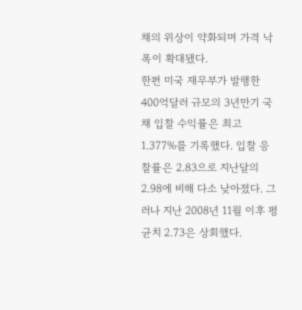채의 위상이 약화되며 가격 낙폭이 확대됐다.
한편 미국 재무부가 발행한 400억달러 규모의 3년만기 국채 입찰 수익률은 최고 1.377%를 기록했다. 입찰 응찰률은 2.83으로 지난달의 2.98에 비해 다소 낮아졌다. 그러나 지난 2008년 11월 이후 평균치 2.73은 상회했다.